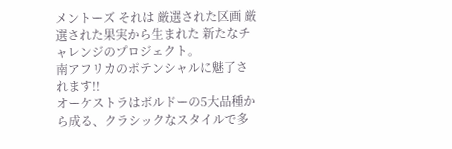メントーズ それは 厳選された区画 厳選された果実から生まれた 新たなチャレンジのプロジェクト。
南アフリカのポテンシャルに魅了されます!!
オーケストラはボルドーの5大品種から成る、クラシックなスタイルで多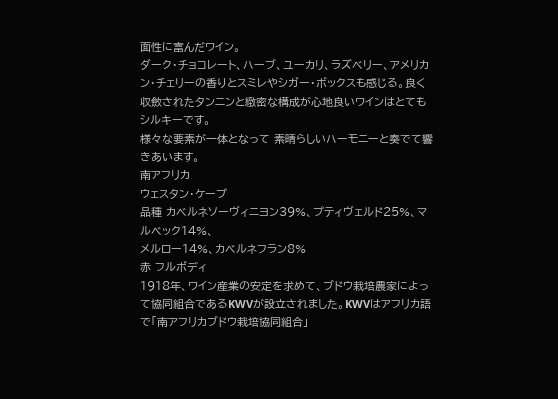面性に富んだワイン。
ダーク・チョコレート、ハーブ、ユーカリ、ラズベリー、アメリカン・チェリーの香りとスミレやシガー・ボックスも感じる。良く収斂されたタンニンと緻密な構成が心地良いワインはとてもシルキーです。
様々な要素が一体となって 素晴らしいハーモニーと奏でて響きあいます。
南アフリカ
ウェスタン・ケープ
品種 カベルネソーヴィニヨン39%、プティヴェルド25%、マルベック14%、
メルロー14%、カベルネフラン8%
赤 フルボディ
1918年、ワイン産業の安定を求めて、ブドウ栽培農家によって協同組合であるKWVが設立されました。KWVはアフリカ語で「南アフリカブドウ栽培協同組合」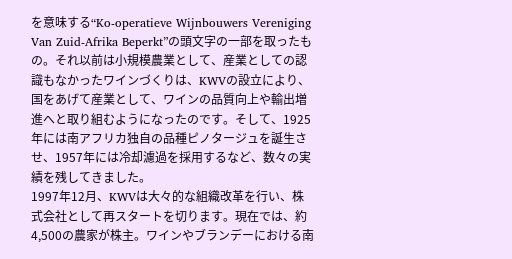を意味する“Ko-operatieve Wijnbouwers Vereniging Van Zuid-Afrika Beperkt”の頭文字の一部を取ったもの。それ以前は小規模農業として、産業としての認識もなかったワインづくりは、KWVの設立により、国をあげて産業として、ワインの品質向上や輸出増進へと取り組むようになったのです。そして、1925年には南アフリカ独自の品種ピノタージュを誕生させ、1957年には冷却濾過を採用するなど、数々の実績を残してきました。
1997年12月、KWVは大々的な組織改革を行い、株式会社として再スタートを切ります。現在では、約4,500の農家が株主。ワインやブランデーにおける南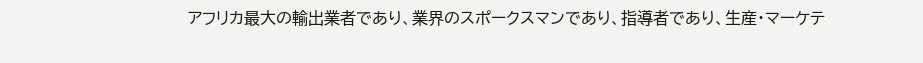アフリカ最大の輸出業者であり、業界のスポークスマンであり、指導者であり、生産・マーケテ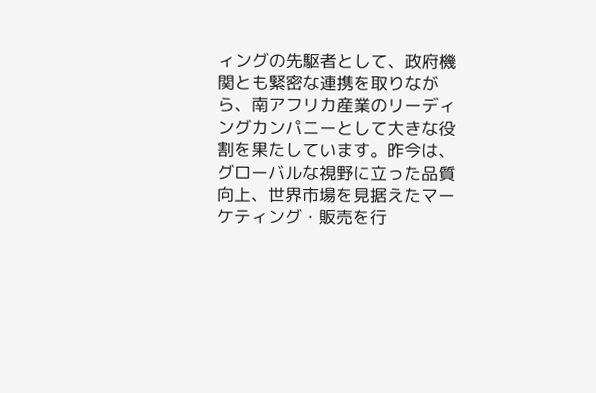ィングの先駆者として、政府機関とも緊密な連携を取りながら、南アフリカ産業のリーディングカンパニーとして大きな役割を果たしています。昨今は、グローバルな視野に立った品質向上、世界市場を見据えたマーケティング・販売を行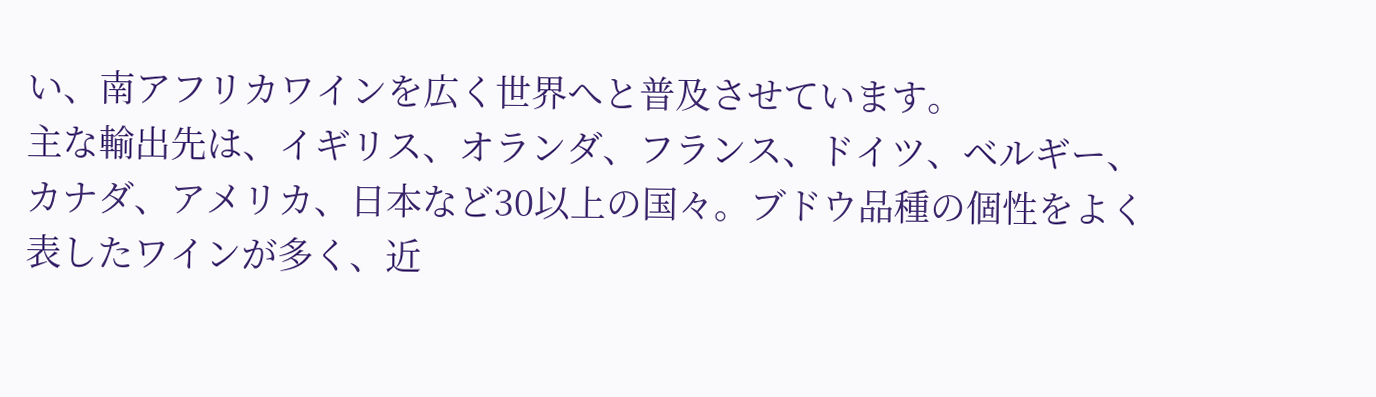い、南アフリカワインを広く世界へと普及させています。
主な輸出先は、イギリス、オランダ、フランス、ドイツ、ベルギー、カナダ、アメリカ、日本など30以上の国々。ブドウ品種の個性をよく表したワインが多く、近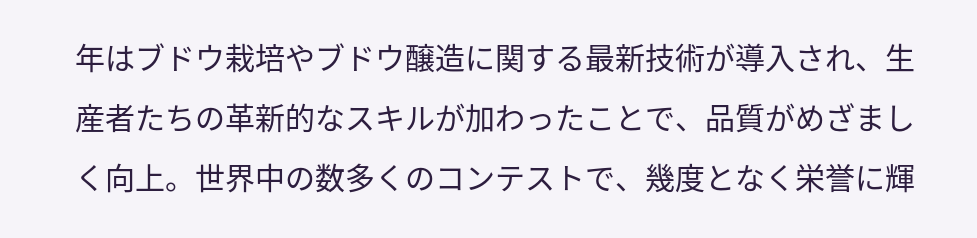年はブドウ栽培やブドウ醸造に関する最新技術が導入され、生産者たちの革新的なスキルが加わったことで、品質がめざましく向上。世界中の数多くのコンテストで、幾度となく栄誉に輝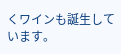くワインも誕生しています。